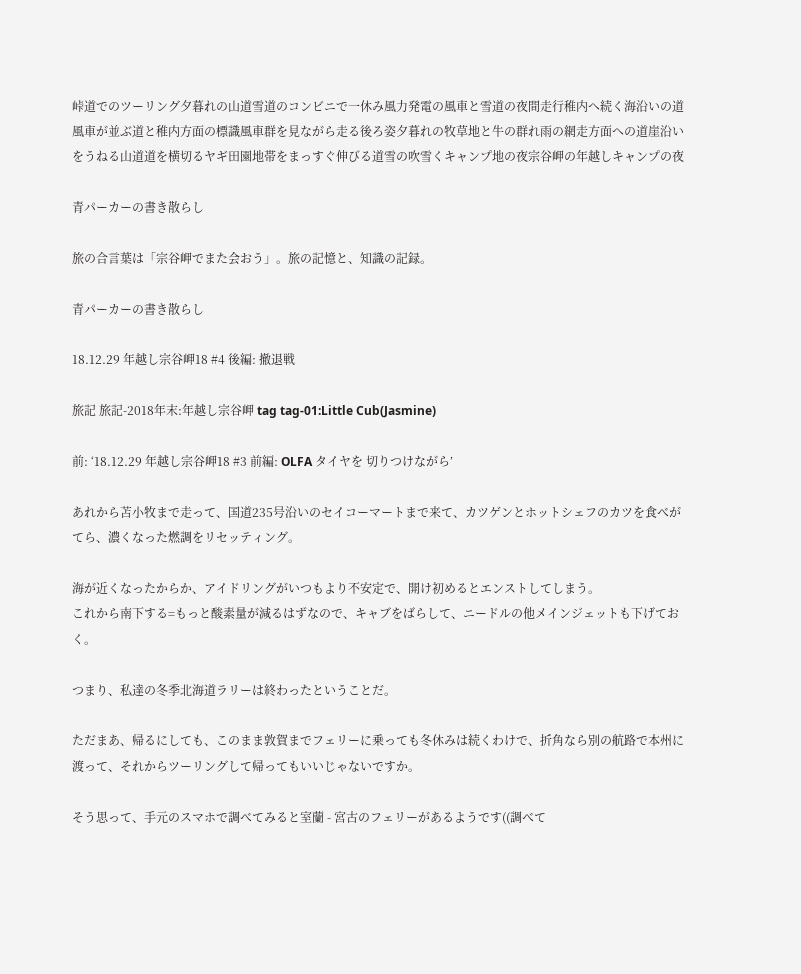峠道でのツーリング夕暮れの山道雪道のコンビニで一休み風力発電の風車と雪道の夜間走行稚内へ続く海沿いの道風車が並ぶ道と稚内方面の標識風車群を見ながら走る後ろ姿夕暮れの牧草地と牛の群れ雨の網走方面への道崖沿いをうねる山道道を横切るヤギ田園地帯をまっすぐ伸びる道雪の吹雪くキャンプ地の夜宗谷岬の年越しキャンプの夜

青パーカーの書き散らし

旅の合言葉は「宗谷岬でまた会おう」。旅の記憶と、知識の記録。

青パーカーの書き散らし

18.12.29 年越し宗谷岬18 #4 後編: 撤退戦

旅記 旅記-2018年末:年越し宗谷岬 tag tag-01:Little Cub(Jasmine)

前: ‘18.12.29 年越し宗谷岬18 #3 前編: OLFA タイヤを 切りつけながら’

あれから苫小牧まで走って、国道235号沿いのセイコーマートまで来て、カツゲンとホットシェフのカツを食べがてら、濃くなった燃調をリセッティング。

海が近くなったからか、アイドリングがいつもより不安定で、開け初めるとエンストしてしまう。
これから南下する=もっと酸素量が減るはずなので、キャブをばらして、ニードルの他メインジェットも下げておく。

つまり、私達の冬季北海道ラリーは終わったということだ。

ただまあ、帰るにしても、このまま敦賀までフェリーに乗っても冬休みは続くわけで、折角なら別の航路で本州に渡って、それからツーリングして帰ってもいいじゃないですか。

そう思って、手元のスマホで調べてみると室蘭 - 宮古のフェリーがあるようです((調べて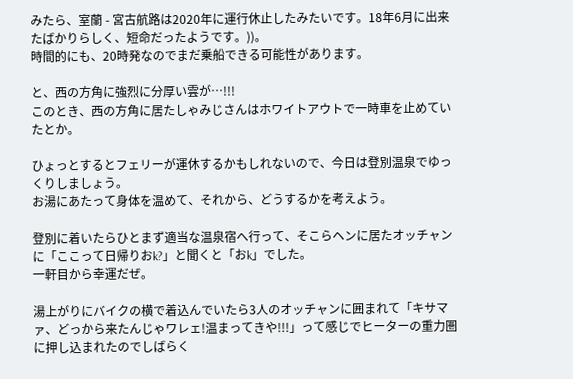みたら、室蘭 - 宮古航路は2020年に運行休止したみたいです。18年6月に出来たばかりらしく、短命だったようです。))。
時間的にも、20時発なのでまだ乗船できる可能性があります。

と、西の方角に強烈に分厚い雲が…!!!
このとき、西の方角に居たしゃみじさんはホワイトアウトで一時車を止めていたとか。

ひょっとするとフェリーが運休するかもしれないので、今日は登別温泉でゆっくりしましょう。
お湯にあたって身体を温めて、それから、どうするかを考えよう。

登別に着いたらひとまず適当な温泉宿へ行って、そこらヘンに居たオッチャンに「ここって日帰りおk?」と聞くと「おk」でした。
一軒目から幸運だぜ。

湯上がりにバイクの横で着込んでいたら3人のオッチャンに囲まれて「キサマァ、どっから来たんじゃワレェ!温まってきや!!!」って感じでヒーターの重力圏に押し込まれたのでしばらく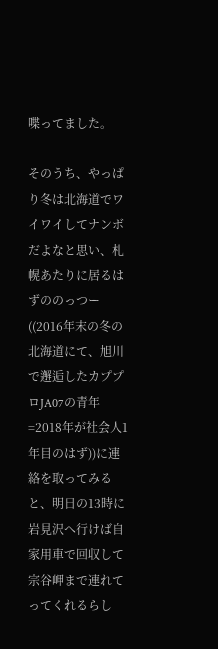喋ってました。

そのうち、やっぱり冬は北海道でワイワイしてナンボだよなと思い、札幌あたりに居るはずののっつー((2016年末の冬の北海道にて、旭川で邂逅したカププロJA07の青年=2018年が社会人1年目のはず))に連絡を取ってみると、明日の13時に岩見沢へ行けば自家用車で回収して宗谷岬まで連れてってくれるらし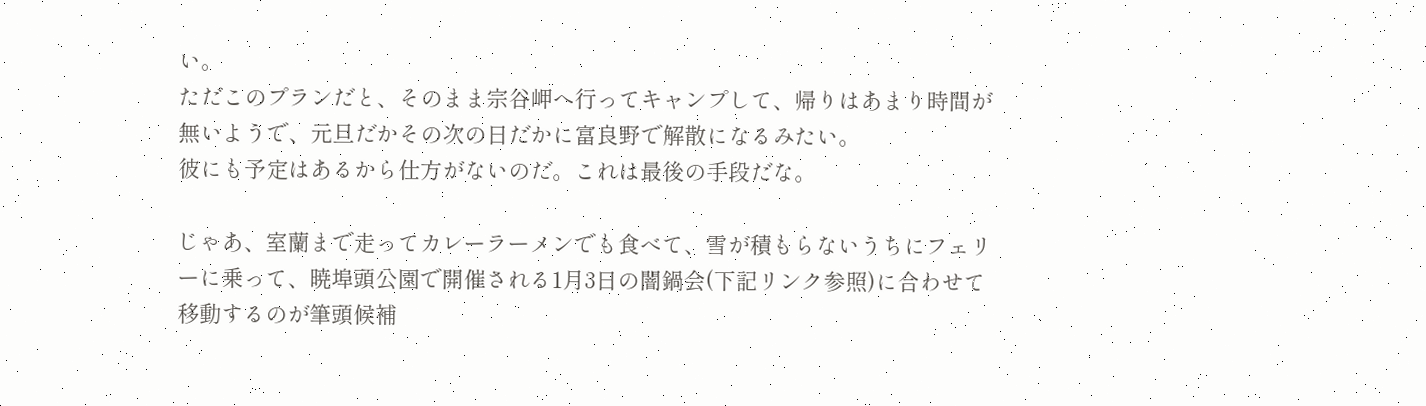い。
ただこのプランだと、そのまま宗谷岬へ行ってキャンプして、帰りはあまり時間が無いようで、元旦だかその次の日だかに富良野で解散になるみたい。
彼にも予定はあるから仕方がないのだ。これは最後の手段だな。

じゃあ、室蘭まで走ってカレーラーメンでも食べて、雪が積もらないうちにフェリーに乗って、暁埠頭公園で開催される1月3日の闇鍋会(下記リンク参照)に合わせて移動するのが筆頭候補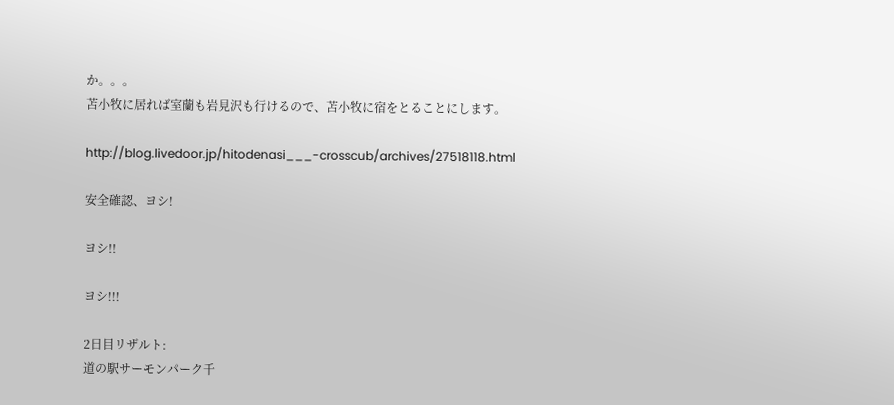か。。。
苫小牧に居れば室蘭も岩見沢も行けるので、苫小牧に宿をとることにします。

http://blog.livedoor.jp/hitodenasi___-crosscub/archives/27518118.html

安全確認、ヨシ!

ヨシ!!

ヨシ!!!

2日目リザルト:
道の駅サーモンパーク千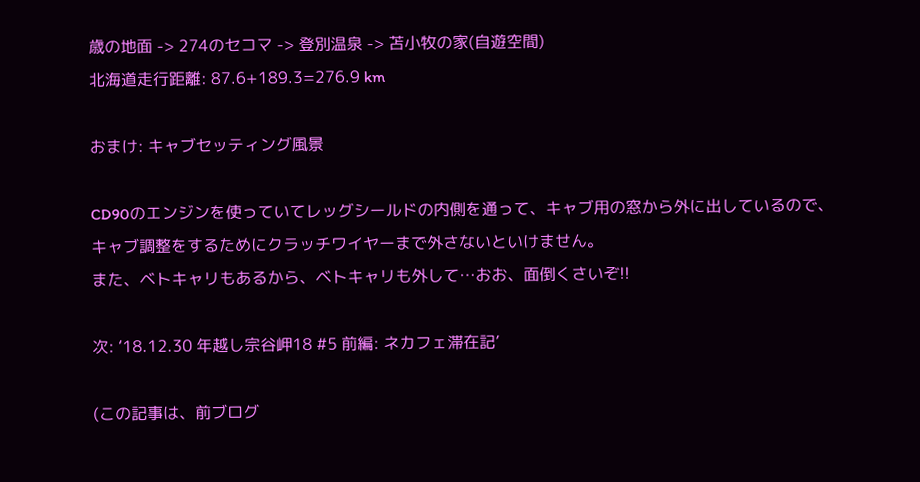歳の地面 -> 274のセコマ -> 登別温泉 -> 苫小牧の家(自遊空間)
北海道走行距離: 87.6+189.3=276.9 km

おまけ: キャブセッティング風景

CD90のエンジンを使っていてレッグシールドの内側を通って、キャブ用の窓から外に出しているので、キャブ調整をするためにクラッチワイヤーまで外さないといけません。
また、ベトキャリもあるから、ベトキャリも外して…おお、面倒くさいぞ!!

次: ‘18.12.30 年越し宗谷岬18 #5 前編: ネカフェ滞在記’

(この記事は、前ブログ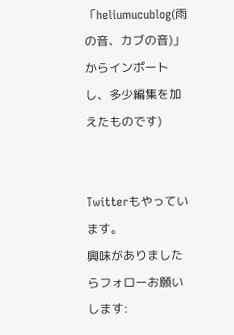「heliumucublog(雨の音、カブの音)」からインポートし、多少編集を加えたものです)


Twitterもやっています。
興味がありましたらフォローお願いします: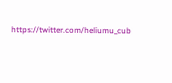https://twitter.com/heliumu_cub